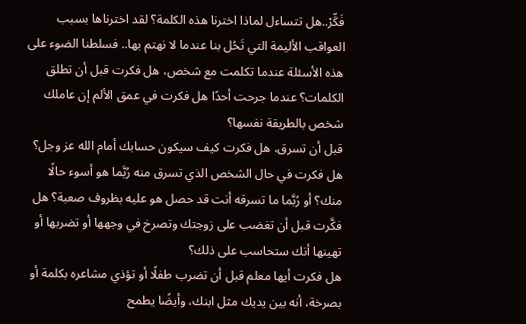فَكِّرْ..هل تتساءل لماذا اخترنا هذه الكلمة؟ لقد اخترناها بسبب العواقب الأليمة التي تَحُل بنا عندما لا نهتم بها.. فسلطنا الضوء على هذه الأسئلة عندما تكلمت مع شخص، هل فكرت قبل أن تطلق الكلمات؟ عندما جرحت أحدًا هل فكرت في عمق الألم إن عاملك شخص بالطريقة نفسها؟
قبل أن تسرق، هل فكرت كيف سيكون حسابك أمام الله عز وجل؟ هل فكرت في حال الشخص الذي تسرق منه رُبَّما هو أسوء حالًا منك؟ أو رُبَّما ما تسرقه أنت قد حصل هو عليه بظروف صعبة؟ هل فكَّرت قبل أن تغضب على زوجتك وتصرخ في وجهها أو تضربها أو تهينها أنك ستحاسب على ذلك؟
هل فكرت أيها معلم قبل أن تضرب طفلًا أو تؤذي مشاعره بكلمة أو بصرخة، أنه بين يديك مثل ابنك، وأيضًا يطمح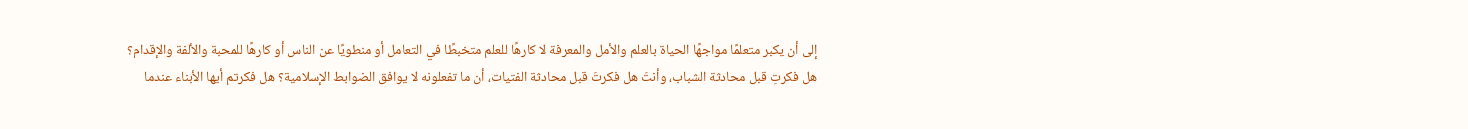إلى أن يكبر متعلمًا مواجهًا الحياة بالعلم والأمل والمعرفة لا كارهًا للعلم متخبطًا في التعامل أو منطويًا عن الناس أو كارهًا للمحبة والألفة والإقدام؟
هل فكرتِ قبل محادثة الشباب، وأنتَ هل فكرتَ قبل محادثة الفتيات، أن ما تفعلونه لا يوافق الضوابط الإسلامية؟ هل فكرتم أيها الأبناء عندما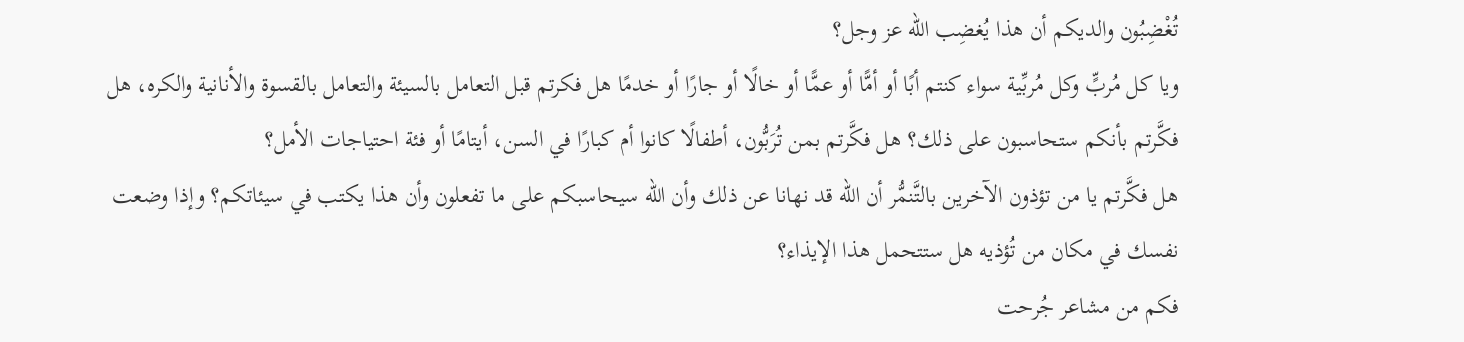تُغْضِبُون والديكم أن هذا يُغضِب الله عز وجل؟
ويا كل مُربٍّ وكل مُربِّية سواء كنتم أبًا أو أمًّا أو عمًّا أو خالًا أو جارًا أو خدمًا هل فكرتم قبل التعامل بالسيئة والتعامل بالقسوة والأنانية والكره، هل فكَّرتم بأنكم ستحاسبون على ذلك؟ هل فكَّرتم بمن تُرَبُّون، أطفالًا كانوا أم كبارًا في السن، أيتامًا أو فئة احتياجات الأمل؟
هل فكَّرتم يا من تؤذون الآخرين بالتَّنمُّر أن الله قد نهانا عن ذلك وأن الله سيحاسبكم على ما تفعلون وأن هذا يكتب في سيئاتكم؟ وإذا وضعت نفسك في مكان من تُؤذيه هل ستتحمل هذا الإيذاء؟
فكم من مشاعر جُرحت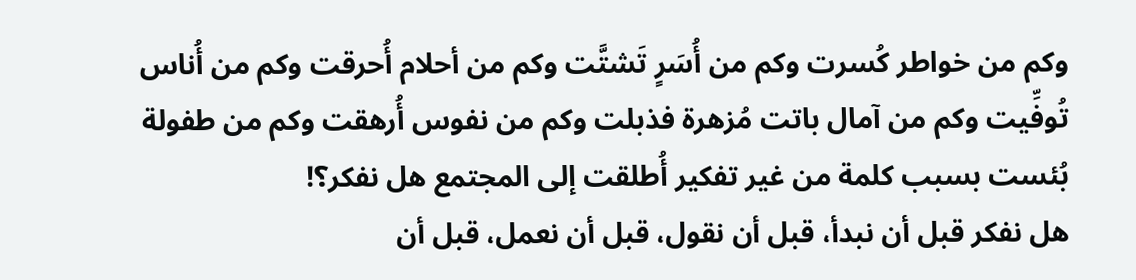وكم من خواطر كُسرت وكم من أُسَرٍ تَشتَّت وكم من أحلام أُحرقت وكم من أُناس تُوفِّيت وكم من آمال باتت مُزهرة فذبلت وكم من نفوس أُرهقت وكم من طفولة بُئست بسبب كلمة من غير تفكير أُطلقت إلى المجتمع هل نفكر؟!
هل نفكر قبل أن نبدأ، قبل أن نقول، قبل أن نعمل، قبل أن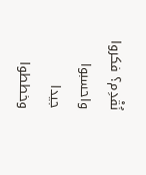نُقْدِم؟ فكروا واحسبوا جيدا وخططوا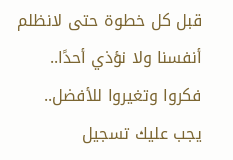قبل كل خطوة حتى لانظلم أنفسنا ولا نؤذي أحدًا.. فكروا وتغيروا للأفضل..
يجب عليك تسجيل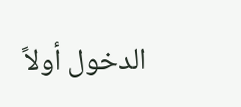الدخول أولاً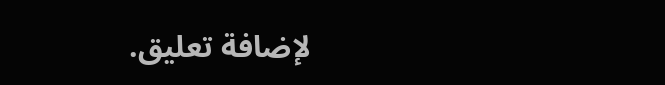لإضافة تعليق.